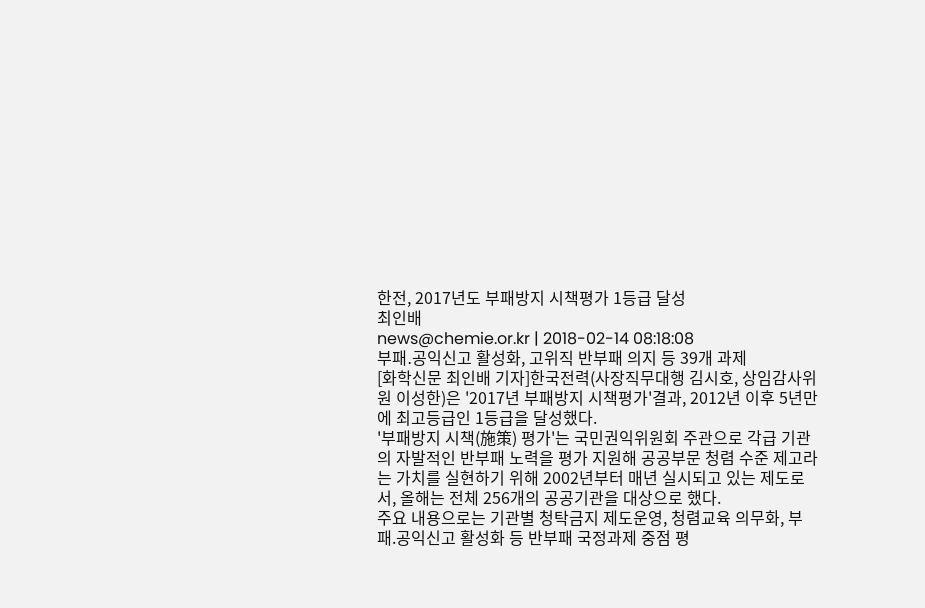한전, 2017년도 부패방지 시책평가 1등급 달성
최인배
news@chemie.or.kr | 2018-02-14 08:18:08
부패․공익신고 활성화, 고위직 반부패 의지 등 39개 과제
[화학신문 최인배 기자]한국전력(사장직무대행 김시호, 상임감사위원 이성한)은 '2017년 부패방지 시책평가'결과, 2012년 이후 5년만에 최고등급인 1등급을 달성했다.
'부패방지 시책(施策) 평가'는 국민권익위원회 주관으로 각급 기관의 자발적인 반부패 노력을 평가 지원해 공공부문 청렴 수준 제고라는 가치를 실현하기 위해 2002년부터 매년 실시되고 있는 제도로서, 올해는 전체 256개의 공공기관을 대상으로 했다.
주요 내용으로는 기관별 청탁금지 제도운영, 청렴교육 의무화, 부패.공익신고 활성화 등 반부패 국정과제 중점 평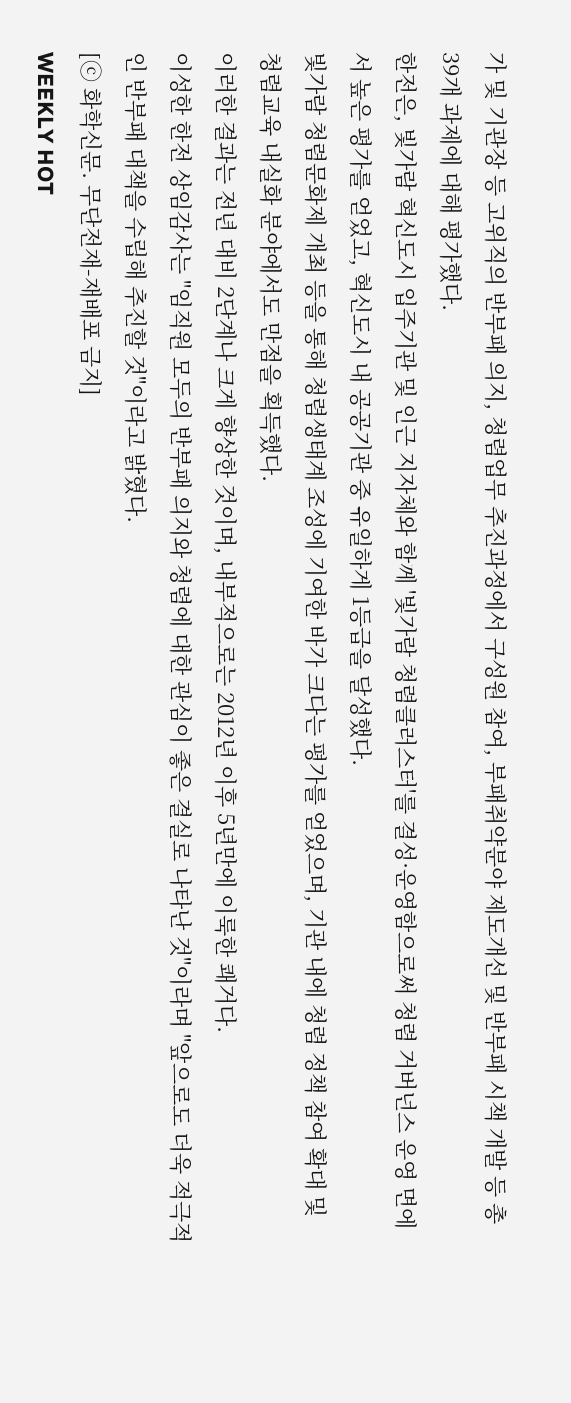가 및 기관장 등 고위직의 반부패 의지, 청렴업무 추진과정에서 구성원 참여, 부패취약분야 제도개선 및 반부패 시책 개발 등 총 39개 과제에 대해 평가했다.
한전은, 빛가람 혁신도시 입주기관 및 인근 지자체와 함께 '빛가람 청렴클러스터'를 결성·운영함으로써 청렴 거버넌스 운영 면에서 높은 평가를 얻었고, 혁신도시 내 공공기관 중 유일하게 1등급을 달성했다.
빛가람 청렴문화제 개최 등을 통해 청렴생태계 조성에 기여한 바가 크다는 평가를 얻었으며, 기관 내에 청렴 정책 참여 확대 및 청렴교육 내실화 분야에서도 만점을 획득했다.
이러한 결과는 전년 대비 2단계나 크게 향상한 것이며, 내부적으로는 2012년 이후 5년만에 이룩한 쾌거다.
이성한 한전 상임감사는 "임직원 모두의 반부패 의지와 청렴에 대한 관심이 좋은 결실로 나타난 것"이라며 "앞으로도 더욱 적극적인 반부패 대책을 수립해 추진할 것"이라고 밝혔다.
[ⓒ 화학신문. 무단전재-재배포 금지]
WEEKLY HOT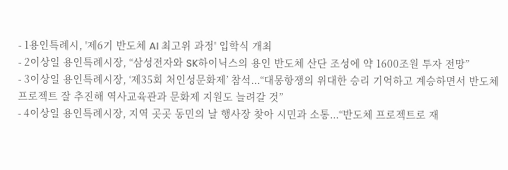- 1용인특례시, '제6기 반도체 AI 최고위 과정' 입학식 개최
- 2이상일 용인특례시장, “삼성전자와 SK하이닉스의 용인 반도체 산단 조성에 약 1600조원 투자 전망”
- 3이상일 용인특례시장, ‘제35회 처인성문화제’ 참석...“대몽항쟁의 위대한 승리 기억하고 계승하면서 반도체 프로젝트 잘 추진해 역사교육관과 문화제 지원도 늘려갈 것”
- 4이상일 용인특례시장, 지역 곳곳 동민의 날 행사장 찾아 시민과 소통...“반도체 프로젝트로 재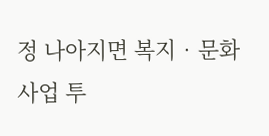정 나아지면 복지‧문화 사업 투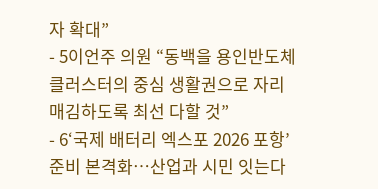자 확대”
- 5이언주 의원 “동백을 용인반도체클러스터의 중심 생활권으로 자리매김하도록 최선 다할 것”
- 6‘국제 배터리 엑스포 2026 포항’ 준비 본격화…산업과 시민 잇는다